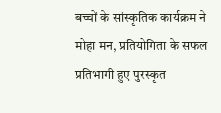बच्चों के सांस्कृतिक कार्यक्रम ने मोहा मन, प्रतियोगिता के सफल प्रतिभागी हुए पुरस्कृत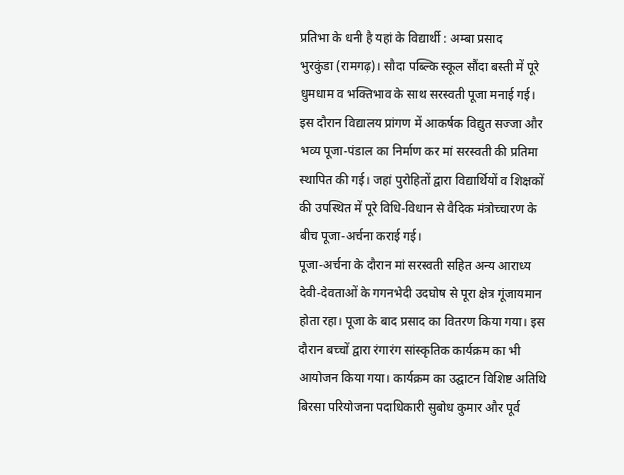प्रतिभा के धनी है यहां के विद्यार्थी : अम्बा प्रसाद
भुरकुंडा (रामगढ़)। सौदा पब्ल्कि स्कूल सौंदा बस्ती में पूरे धुमधाम व भक्तिभाव के साथ सरस्वती पूजा मनाई गई। इस दौरान विद्यालय प्रांगण में आकर्षक विद्युत सज्जा और भव्य पूजा-पंडाल का निर्माण कर मां सरस्वती की प्रतिमा स्थापित की गई। जहां पुरोहितों द्वारा विद्यार्थियों व शिक्षकों की उपस्थित में पूरे विधि-विधान से वैदिक मंत्रोच्चारण के बीच पूजा-अर्चना कराई गई।
पूजा-अर्चना के दौरान मां सरस्वती सहित अन्य आराध्य देवी-देवताओं के गगनभेदी उदघोष से पूरा क्षेत्र गूंजायमान होता रहा। पूजा के बाद प्रसाद का वितरण किया गया। इस दौरान बच्चों द्वारा रंगारंग सांस्कृतिक कार्यक्रम का भी आयोजन किया गया। कार्यक्रम का उद्घाटन विशिष्ट अतिथि बिरसा परियोजना पदाधिकारी सुबोध कुमार और पूर्व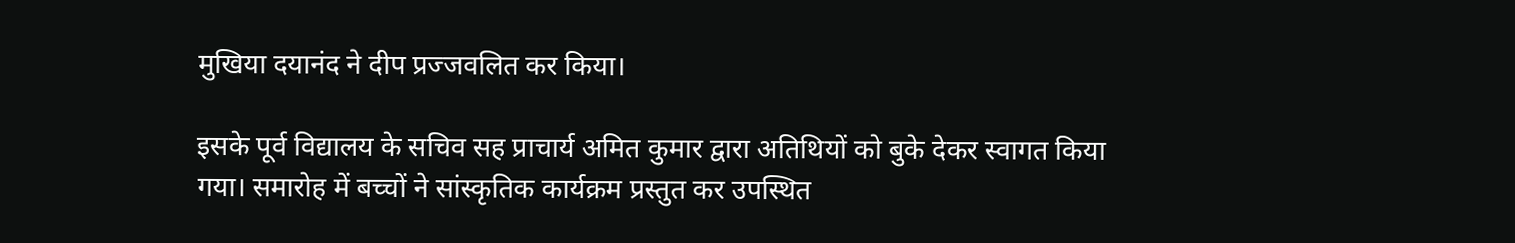मुखिया दयानंद ने दीप प्रज्जवलित कर किया।

इसके पूर्व विद्यालय के सचिव सह प्राचार्य अमित कुमार द्वारा अतिथियों को बुके देकर स्वागत किया गया। समारोह में बच्चों ने सांस्कृतिक कार्यक्रम प्रस्तुत कर उपस्थित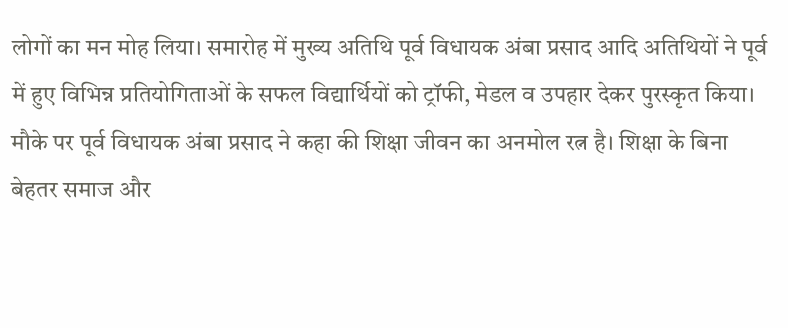लोगों का मन मोह लिया। समारोह में मुख्य अतिथि पूर्व विधायक अंबा प्रसाद आदि अतिथियों ने पूर्व में हुए विभिन्न प्रतियोगिताओं के सफल विद्यार्थियों को ट्रॉफी, मेडल व उपहार देकर पुरस्कृत किया।
मौके पर पूर्व विधायक अंबा प्रसाद ने कहा की शिक्षा जीवन का अनमोल रत्न है। शिक्षा के बिना बेहतर समाज और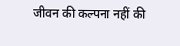जीवन की कल्पना नहीं की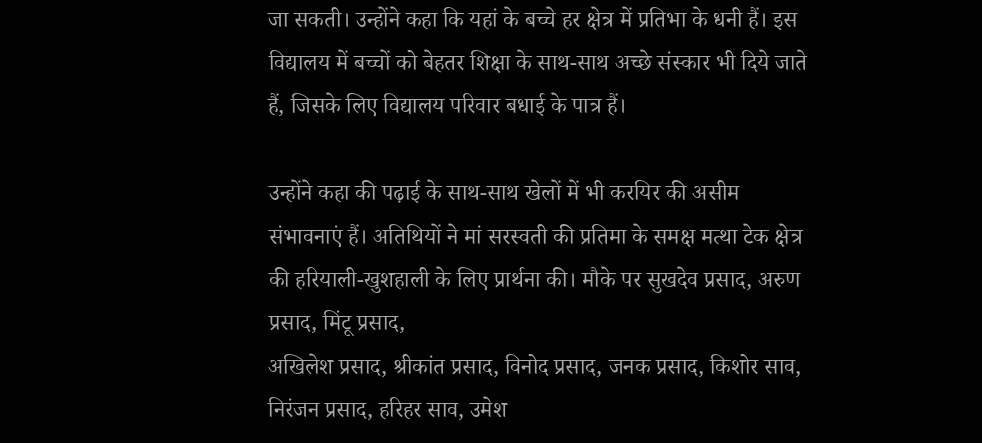जा सकती। उन्होंने कहा कि यहां के बच्चे हर क्षेत्र में प्रतिभा के धनी हैं। इस विद्यालय में बच्चों को बेहतर शिक्षा के साथ-साथ अच्छे संस्कार भी दिये जाते हैं, जिसके लिए विद्यालय परिवार बधाई के पात्र हैं।

उन्होंने कहा की पढ़ाई के साथ-साथ खेलों में भी करयिर की असीम संभावनाएं हैं। अतिथियों ने मां सरस्वती की प्रतिमा के समक्ष मत्था टेक क्षेत्र की हरियाली-खुशहाली के लिए प्रार्थना की। मौके पर सुखदेव प्रसाद, अरुण प्रसाद, मिंटू प्रसाद,
अखिलेश प्रसाद, श्रीकांत प्रसाद, विनोद प्रसाद, जनक प्रसाद, किशोर साव, निरंजन प्रसाद, हरिहर साव, उमेश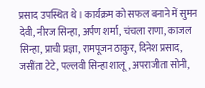प्रसाद उपस्थित थे। कार्यक्रम को सफल बनाने में सुमन देवी, नीरज सिन्हा, अर्पण शर्मा, चंचला राणा, काजल सिन्हा, प्राची प्रज्ञा, रामपूजन ठाकुर, दिनेश प्रसाद, जसींता टेटे, पल्लवी सिन्हा शालू, अपराजीता सोनी,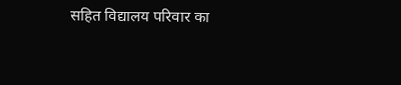सहित विद्यालय परिवार का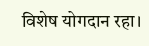विशेष योगदान रहा।